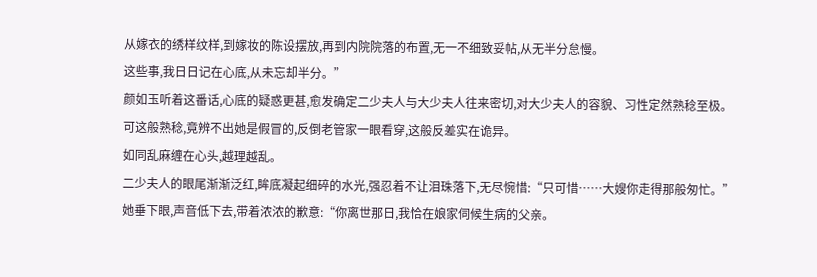从嫁衣的绣样纹样,到嫁妆的陈设摆放,再到内院院落的布置,无一不细致妥帖,从无半分怠慢。
这些事,我日日记在心底,从未忘却半分。”
颜如玉听着这番话,心底的疑惑更甚,愈发确定二少夫人与大少夫人往来密切,对大少夫人的容貌、习性定然熟稔至极。
可这般熟稔,竟辨不出她是假冒的,反倒老管家一眼看穿,这般反差实在诡异。
如同乱麻缠在心头,越理越乱。
二少夫人的眼尾渐渐泛红,眸底凝起细碎的水光,强忍着不让泪珠落下,无尽惋惜:“只可惜……大嫂你走得那般匆忙。”
她垂下眼,声音低下去,带着浓浓的歉意:“你离世那日,我恰在娘家伺候生病的父亲。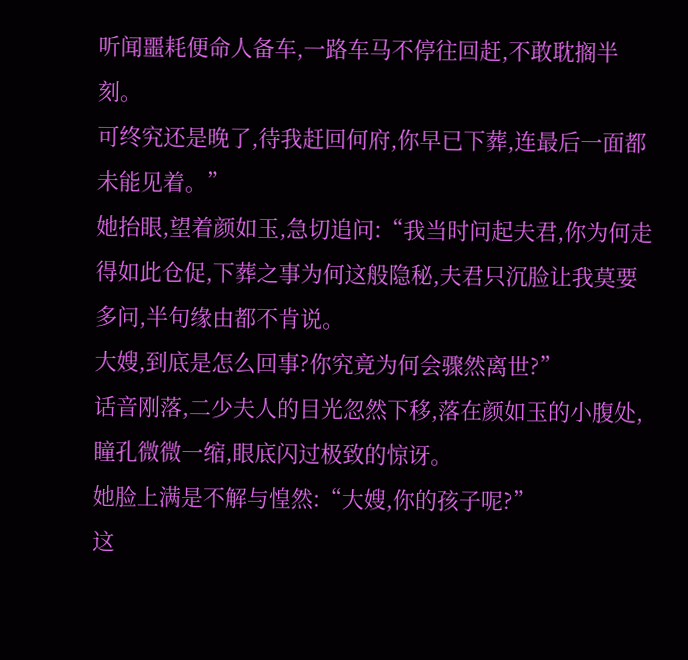听闻噩耗便命人备车,一路车马不停往回赶,不敢耽搁半刻。
可终究还是晚了,待我赶回何府,你早已下葬,连最后一面都未能见着。”
她抬眼,望着颜如玉,急切追问:“我当时问起夫君,你为何走得如此仓促,下葬之事为何这般隐秘,夫君只沉脸让我莫要多问,半句缘由都不肯说。
大嫂,到底是怎么回事?你究竟为何会骤然离世?”
话音刚落,二少夫人的目光忽然下移,落在颜如玉的小腹处,瞳孔微微一缩,眼底闪过极致的惊讶。
她脸上满是不解与惶然:“大嫂,你的孩子呢?”
这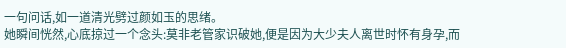一句问话,如一道清光劈过颜如玉的思绪。
她瞬间恍然,心底掠过一个念头:莫非老管家识破她,便是因为大少夫人离世时怀有身孕,而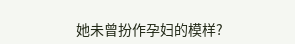她未曾扮作孕妇的模样?